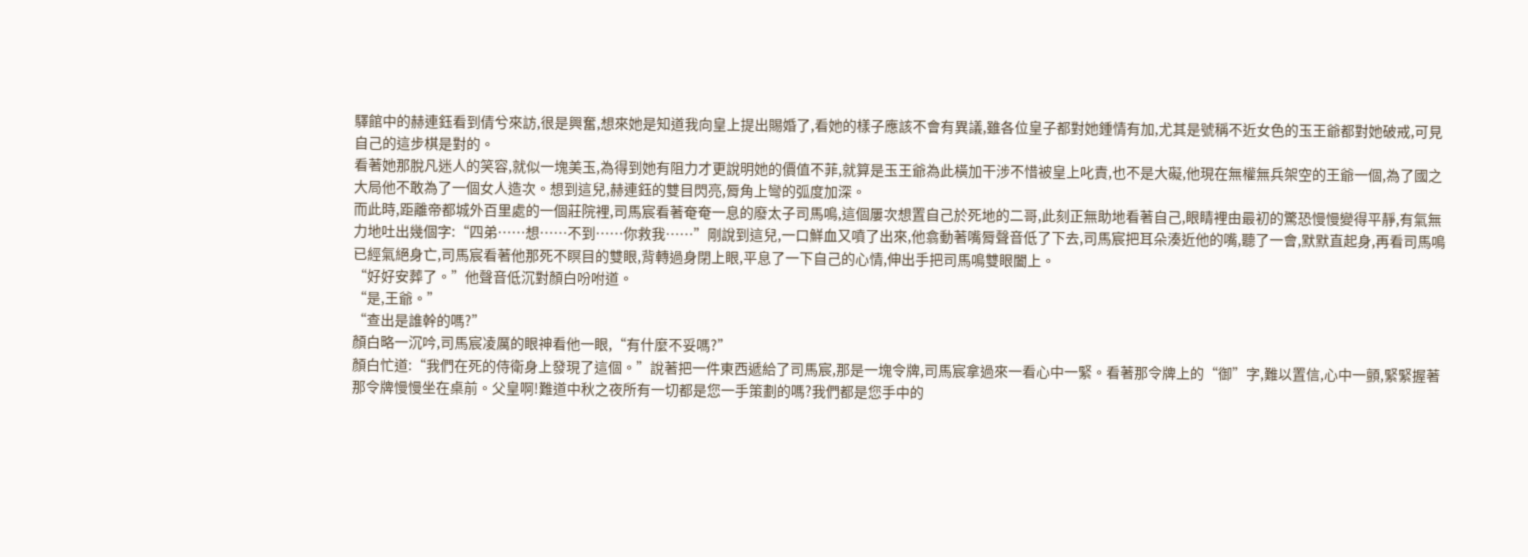驛館中的赫連鈺看到倩兮來訪,很是興奮,想來她是知道我向皇上提出賜婚了,看她的樣子應該不會有異議,雖各位皇子都對她鍾情有加,尤其是號稱不近女色的玉王爺都對她破戒,可見自己的這步棋是對的。
看著她那脫凡迷人的笑容,就似一塊美玉,為得到她有阻力才更說明她的價值不菲,就算是玉王爺為此橫加干涉不惜被皇上叱責,也不是大礙,他現在無權無兵架空的王爺一個,為了國之大局他不敢為了一個女人造次。想到這兒,赫連鈺的雙目閃亮,脣角上彎的弧度加深。
而此時,距離帝都城外百里處的一個莊院裡,司馬宸看著奄奄一息的廢太子司馬鳴,這個屢次想置自己於死地的二哥,此刻正無助地看著自己,眼睛裡由最初的驚恐慢慢變得平靜,有氣無力地吐出幾個字:“四弟……想……不到……你救我……”剛說到這兒,一口鮮血又噴了出來,他翕動著嘴脣聲音低了下去,司馬宸把耳朵湊近他的嘴,聽了一會,默默直起身,再看司馬鳴已經氣絕身亡,司馬宸看著他那死不瞑目的雙眼,背轉過身閉上眼,平息了一下自己的心情,伸出手把司馬鳴雙眼闔上。
“好好安葬了。”他聲音低沉對顏白吩咐道。
“是,王爺。”
“查出是誰幹的嗎?”
顏白略一沉吟,司馬宸凌厲的眼神看他一眼,“有什麼不妥嗎?”
顏白忙道:“我們在死的侍衛身上發現了這個。”說著把一件東西遞給了司馬宸,那是一塊令牌,司馬宸拿過來一看心中一緊。看著那令牌上的“御”字,難以置信,心中一顫,緊緊握著那令牌慢慢坐在桌前。父皇啊!難道中秋之夜所有一切都是您一手策劃的嗎?我們都是您手中的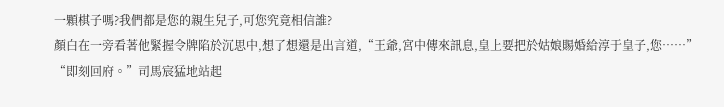一顆棋子嗎?我們都是您的親生兒子,可您究竟相信誰?
顏白在一旁看著他緊握令牌陷於沉思中,想了想還是出言道,“王爺,宮中傳來訊息,皇上要把於姑娘賜婚給淳于皇子,您……”
“即刻回府。”司馬宸猛地站起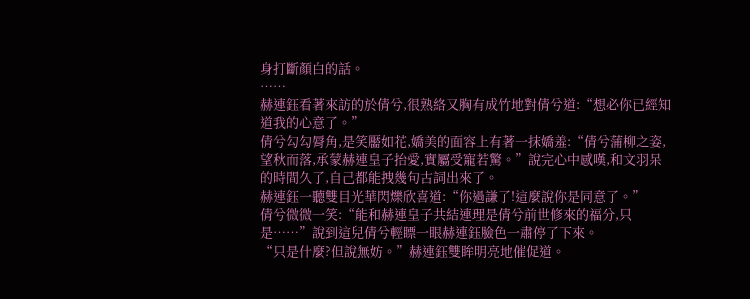身打斷顏白的話。
……
赫連鈺看著來訪的於倩兮,很熟絡又胸有成竹地對倩兮道:“想必你已經知道我的心意了。”
倩兮勾勾脣角,是笑靨如花,嬌美的面容上有著一抹嬌羞:“倩兮蒲柳之姿,望秋而落,承蒙赫連皇子抬愛,實屬受寵若驚。”說完心中感嘆,和文羽呆的時間久了,自己都能拽幾句古詞出來了。
赫連鈺一聽雙目光華閃爍欣喜道:“你過謙了!這麼說你是同意了。”
倩兮微微一笑:“能和赫連皇子共結連理是倩兮前世修來的福分,只是……”說到這兒倩兮輕瞟一眼赫連鈺臉色一肅停了下來。
“只是什麼?但說無妨。”赫連鈺雙眸明亮地催促道。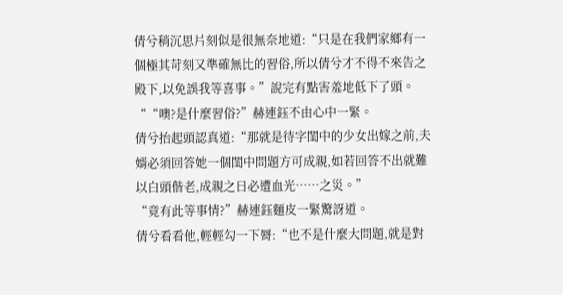倩兮稍沉思片刻似是很無奈地道:“只是在我們家鄉有一個極其苛刻又準確無比的習俗,所以倩兮才不得不來告之殿下,以免誤我等喜事。”說完有點害羞地低下了頭。
““噢?是什麼習俗?”赫連鈺不由心中一緊。
倩兮抬起頭認真道:“那就是待字閨中的少女出嫁之前,夫婿必須回答她一個閨中問題方可成親,如若回答不出就難以白頭偕老,成親之日必遭血光……之災。”
“竟有此等事情?”赫連鈺麵皮一緊驚訝道。
倩兮看看他,輕輕勾一下脣:“也不是什麼大問題,就是對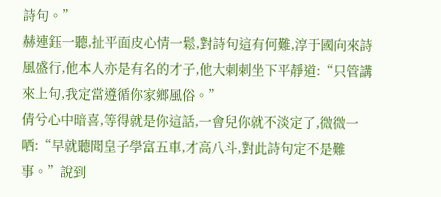詩句。”
赫連鈺一聽,扯平面皮心情一鬆,對詩句這有何難,淳于國向來詩風盛行,他本人亦是有名的才子,他大刺刺坐下平靜道:“只管講來上句,我定當遵循你家鄉風俗。”
倩兮心中暗喜,等得就是你這話,一會兒你就不淡定了,微微一哂:“早就聽聞皇子學富五車,才高八斗,對此詩句定不是難事。”說到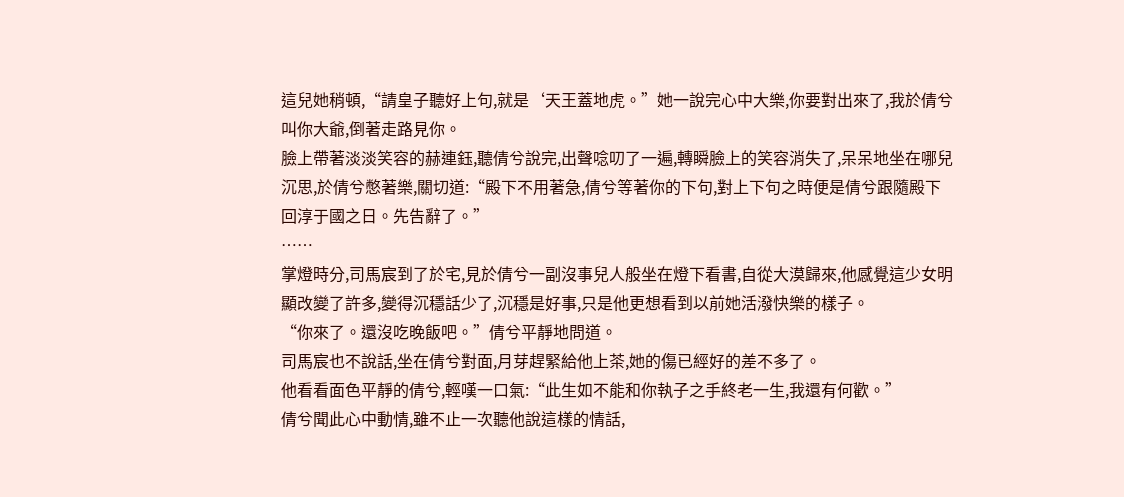這兒她稍頓,“請皇子聽好上句,就是‘天王蓋地虎。”她一說完心中大樂,你要對出來了,我於倩兮叫你大爺,倒著走路見你。
臉上帶著淡淡笑容的赫連鈺,聽倩兮說完,出聲唸叨了一遍,轉瞬臉上的笑容消失了,呆呆地坐在哪兒沉思,於倩兮憋著樂,關切道:“殿下不用著急,倩兮等著你的下句,對上下句之時便是倩兮跟隨殿下回淳于國之日。先告辭了。”
……
掌燈時分,司馬宸到了於宅,見於倩兮一副沒事兒人般坐在燈下看書,自從大漠歸來,他感覺這少女明顯改變了許多,變得沉穩話少了,沉穩是好事,只是他更想看到以前她活潑快樂的樣子。
“你來了。還沒吃晚飯吧。”倩兮平靜地問道。
司馬宸也不說話,坐在倩兮對面,月芽趕緊給他上茶,她的傷已經好的差不多了。
他看看面色平靜的倩兮,輕嘆一口氣:“此生如不能和你執子之手終老一生,我還有何歡。”
倩兮聞此心中動情,雖不止一次聽他說這樣的情話,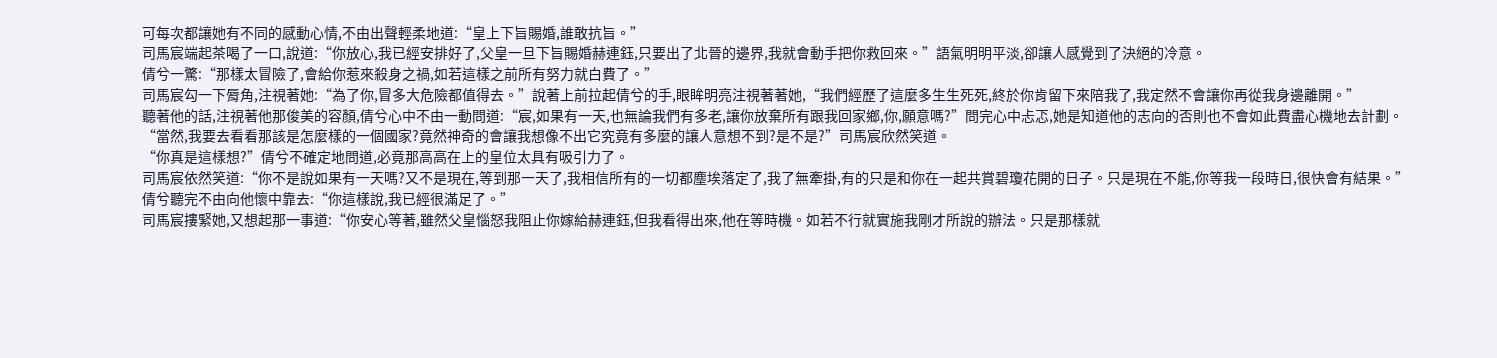可每次都讓她有不同的感動心情,不由出聲輕柔地道:“皇上下旨賜婚,誰敢抗旨。”
司馬宸端起茶喝了一口,說道:“你放心,我已經安排好了,父皇一旦下旨賜婚赫連鈺,只要出了北晉的邊界,我就會動手把你救回來。”語氣明明平淡,卻讓人感覺到了決絕的冷意。
倩兮一驚:“那樣太冒險了,會給你惹來殺身之禍,如若這樣之前所有努力就白費了。”
司馬宸勾一下脣角,注視著她:“為了你,冒多大危險都值得去。”說著上前拉起倩兮的手,眼眸明亮注視著著她,“我們經歷了這麼多生生死死,終於你肯留下來陪我了,我定然不會讓你再從我身邊離開。”
聽著他的話,注視著他那俊美的容顏,倩兮心中不由一動問道:“宸,如果有一天,也無論我們有多老,讓你放棄所有跟我回家鄉,你,願意嗎?”問完心中忐忑,她是知道他的志向的否則也不會如此費盡心機地去計劃。
“當然,我要去看看那該是怎麼樣的一個國家?竟然神奇的會讓我想像不出它究竟有多麼的讓人意想不到?是不是?”司馬宸欣然笑道。
“你真是這樣想?”倩兮不確定地問道,必竟那高高在上的皇位太具有吸引力了。
司馬宸依然笑道:“你不是說如果有一天嗎?又不是現在,等到那一天了,我相信所有的一切都塵埃落定了,我了無牽掛,有的只是和你在一起共賞碧瓊花開的日子。只是現在不能,你等我一段時日,很快會有結果。”
倩兮聽完不由向他懷中靠去:“你這樣說,我已經很滿足了。”
司馬宸摟緊她,又想起那一事道:“你安心等著,雖然父皇惱怒我阻止你嫁給赫連鈺,但我看得出來,他在等時機。如若不行就實施我剛才所說的辦法。只是那樣就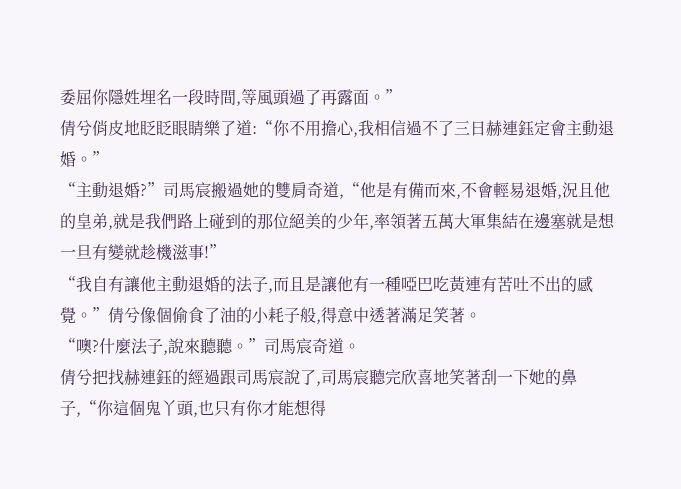委屈你隱姓埋名一段時間,等風頭過了再露面。”
倩兮俏皮地眨眨眼睛樂了道:“你不用擔心,我相信過不了三日赫連鈺定會主動退婚。”
“主動退婚?”司馬宸搬過她的雙肩奇道,“他是有備而來,不會輕易退婚,況且他的皇弟,就是我們路上碰到的那位絕美的少年,率領著五萬大軍集結在邊塞就是想一旦有變就趁機滋事!”
“我自有讓他主動退婚的法子,而且是讓他有一種啞巴吃黃連有苦吐不出的感覺。”倩兮像個偷食了油的小耗子般,得意中透著滿足笑著。
“噢?什麼法子,說來聽聽。”司馬宸奇道。
倩兮把找赫連鈺的經過跟司馬宸說了,司馬宸聽完欣喜地笑著刮一下她的鼻子,“你這個鬼丫頭,也只有你才能想得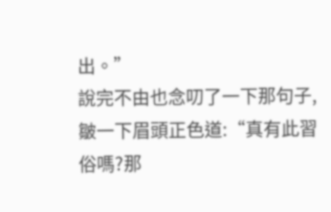出。”
說完不由也念叨了一下那句子,皺一下眉頭正色道:“真有此習俗嗎?那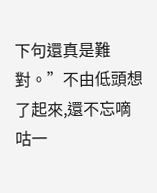下句還真是難對。”不由低頭想了起來,還不忘嘀咕一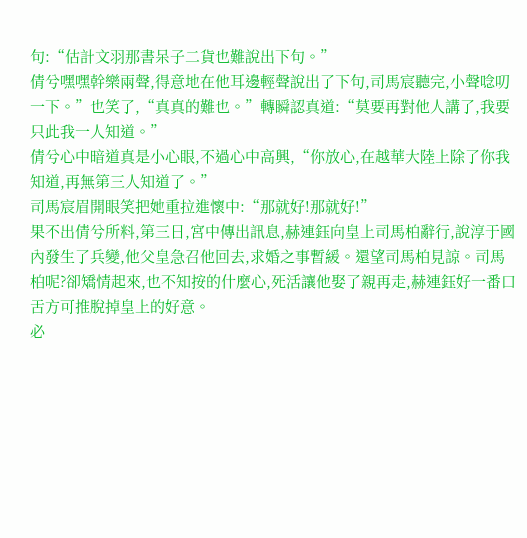句:“估計文羽那書呆子二貨也難說出下句。”
倩兮嘿嘿幹樂兩聲,得意地在他耳邊輕聲說出了下句,司馬宸聽完,小聲唸叨一下。”也笑了,“真真的難也。”轉瞬認真道:“莫要再對他人講了,我要只此我一人知道。”
倩兮心中暗道真是小心眼,不過心中高興,“你放心,在越華大陸上除了你我知道,再無第三人知道了。”
司馬宸眉開眼笑把她重拉進懷中:“那就好!那就好!”
果不出倩兮所料,第三日,宮中傳出訊息,赫連鈺向皇上司馬柏辭行,說淳于國內發生了兵變,他父皇急召他回去,求婚之事暫緩。還望司馬柏見諒。司馬柏呢?卻矯情起來,也不知按的什麼心,死活讓他娶了親再走,赫連鈺好一番口舌方可推脫掉皇上的好意。
必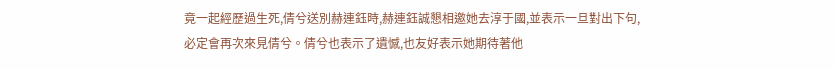竟一起經歷過生死,倩兮送別赫連鈺時,赫連鈺誠懇相邀她去淳于國,並表示一旦對出下句,必定會再次來見倩兮。倩兮也表示了遺憾,也友好表示她期待著他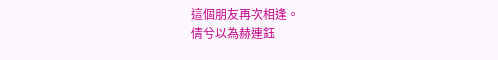這個朋友再次相逢。
倩兮以為赫連鈺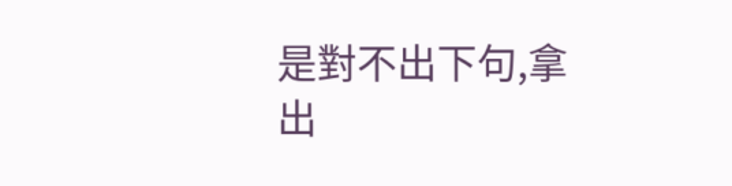是對不出下句,拿出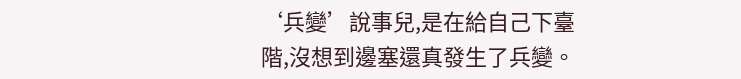‘兵變’說事兒,是在給自己下臺階,沒想到邊塞還真發生了兵變。